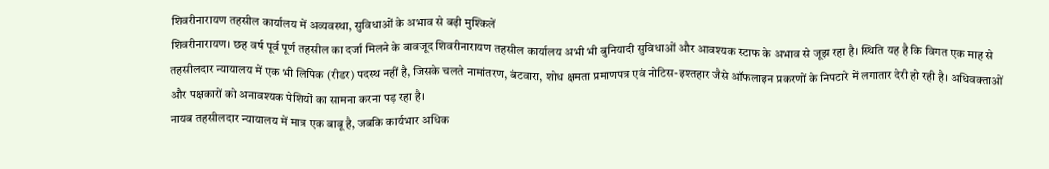शिवरीनारायण तहसील कार्यालय में अव्यवस्था, सुविधाओं के अभाव से बढ़ी मुश्किलें
शिवरीनारायण। छह वर्ष पूर्व पूर्ण तहसील का दर्जा मिलने के बावजूद शिवरीनारायण तहसील कार्यालय अभी भी बुनियादी सुविधाओं और आवश्यक स्टाफ के अभाव से जूझ रहा है। स्थिति यह है कि विगत एक माह से तहसीलदार न्यायालय में एक भी लिपिक (रीडर) पदस्थ नहीं है, जिसके चलते नामांतरण, बंटवारा, शोध क्षमता प्रमाणपत्र एवं नोटिस-इश्तहार जैसे ऑफलाइन प्रकरणों के निपटारे में लगातार देरी हो रही है। अधिवक्ताओं और पक्षकारों को अनावश्यक पेशियों का सामना करना पड़ रहा है।
नायब तहसीलदार न्यायालय में मात्र एक बाबू है, जबकि कार्यभार अधिक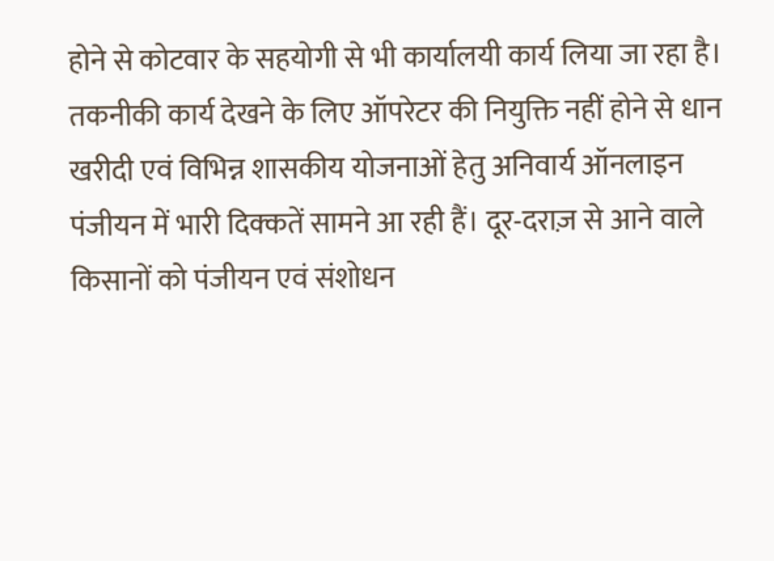होने से कोटवार के सहयोगी से भी कार्यालयी कार्य लिया जा रहा है। तकनीकी कार्य देखने के लिए ऑपरेटर की नियुक्ति नहीं होने से धान खरीदी एवं विभिन्न शासकीय योजनाओं हेतु अनिवार्य ऑनलाइन पंजीयन में भारी दिक्कतें सामने आ रही हैं। दूर-दराज़ से आने वाले किसानों को पंजीयन एवं संशोधन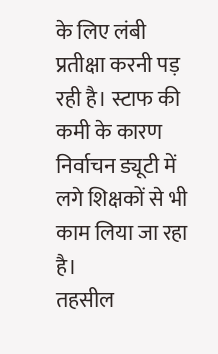के लिए लंबी प्रतीक्षा करनी पड़ रही है। स्टाफ की कमी के कारण निर्वाचन ड्यूटी में लगे शिक्षकों से भी काम लिया जा रहा है।
तहसील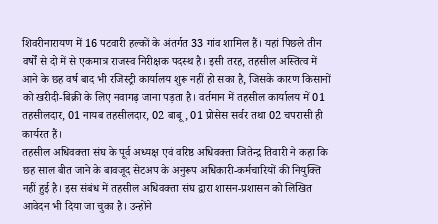शिवरीनारायण में 16 पटवारी हल्कों के अंतर्गत 33 गांव शामिल हैं। यहां पिछले तीन वर्षों से दो में से एकमात्र राजस्व निरीक्षक पदस्थ है। इसी तरह, तहसील अस्तित्व में आने के छह वर्ष बाद भी रजिस्ट्री कार्यालय शुरू नहीं हो सका है, जिसके कारण किसानों को खरीदी-बिक्री के लिए नवागढ़ जाना पड़ता है। वर्तमान में तहसील कार्यालय में 01 तहसीलदार, 01 नायब तहसीलदार, 02 बाबू, 01 प्रोसेस सर्वर तथा 02 चपरासी ही कार्यरत हैं।
तहसील अधिवक्ता संघ के पूर्व अध्यक्ष एवं वरिष्ठ अधिवक्ता जितेन्द्र तिवारी ने कहा कि छह साल बीत जाने के बावजूद सेटअप के अनुरूप अधिकारी-कर्मचारियों की नियुक्ति नहीं हुई है। इस संबंध में तहसील अधिवक्ता संघ द्वारा शासन-प्रशासन को लिखित आवेदन भी दिया जा चुका है। उन्होंने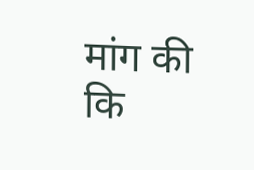मांग की कि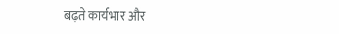बढ़ते कार्यभार और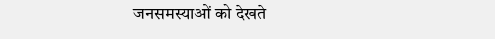जनसमस्याओं को देखते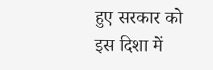हुए सरकार को इस दिशा में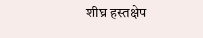शीघ्र हस्तक्षेप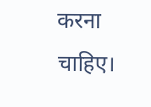करना चाहिए।